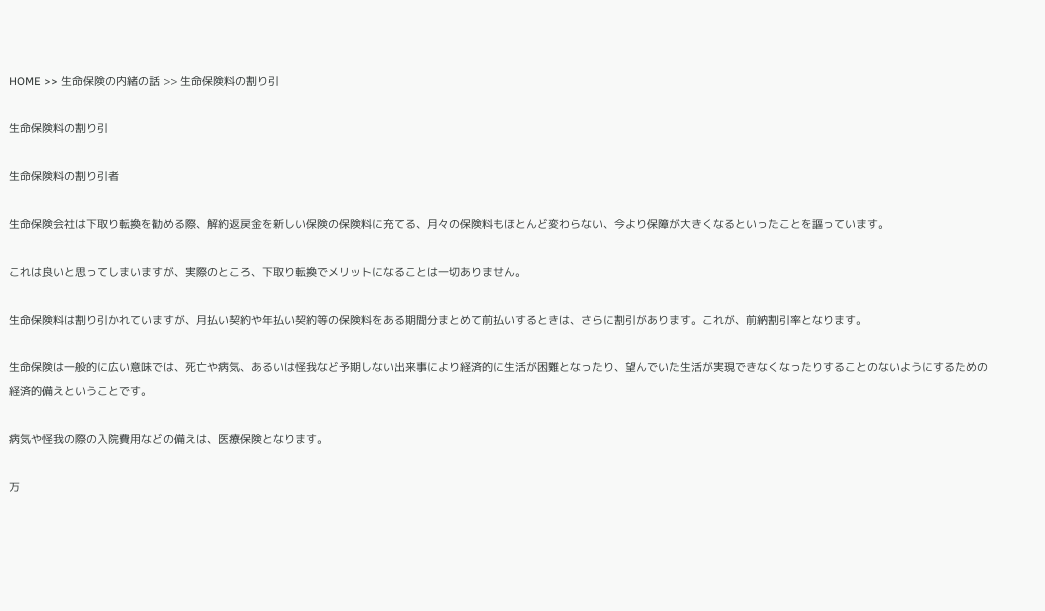HOME >> 生命保険の内緒の話 >> 生命保険料の割り引

生命保険料の割り引

生命保険料の割り引者

生命保険会社は下取り転換を勧める際、解約返戻金を新しい保険の保険料に充てる、月々の保険料もほとんど変わらない、今より保障が大きくなるといったことを謳っています。

これは良いと思ってしまいますが、実際のところ、下取り転換でメリットになることは一切ありません。

生命保険料は割り引かれていますが、月払い契約や年払い契約等の保険料をある期間分まとめて前払いするときは、さらに割引があります。これが、前納割引率となります。

生命保険は一般的に広い意味では、死亡や病気、あるいは怪我など予期しない出来事により経済的に生活が困難となったり、望んでいた生活が実現できなくなったりすることのないようにするための経済的備えということです。

病気や怪我の際の入院費用などの備えは、医療保険となります。

万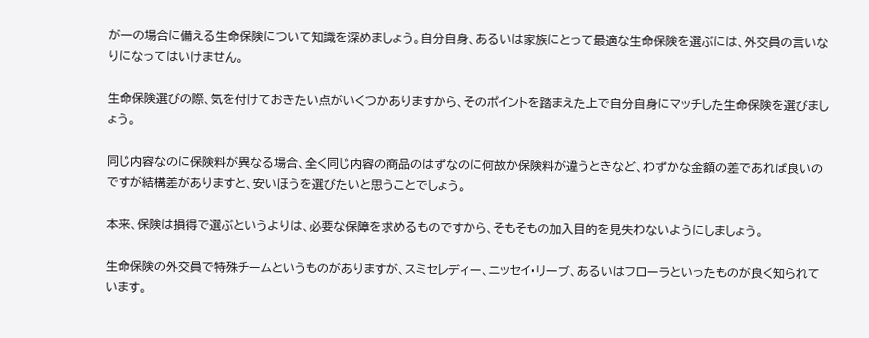が一の場合に備える生命保険について知識を深めましょう。自分自身、あるいは家族にとって最適な生命保険を選ぶには、外交員の言いなりになってはいけません。

生命保険選びの際、気を付けておきたい点がいくつかありますから、そのポイントを踏まえた上で自分自身にマッチした生命保険を選びましょう。

同じ内容なのに保険料が異なる場合、全く同じ内容の商品のはずなのに何故か保険料が違うときなど、わずかな金額の差であれば良いのですが結構差がありますと、安いほうを選びたいと思うことでしょう。

本来、保険は損得で選ぶというよりは、必要な保障を求めるものですから、そもそもの加入目的を見失わないようにしましょう。

生命保険の外交員で特殊チームというものがありますが、スミセレディー、ニッセイ・リーブ、あるいはフローラといったものが良く知られています。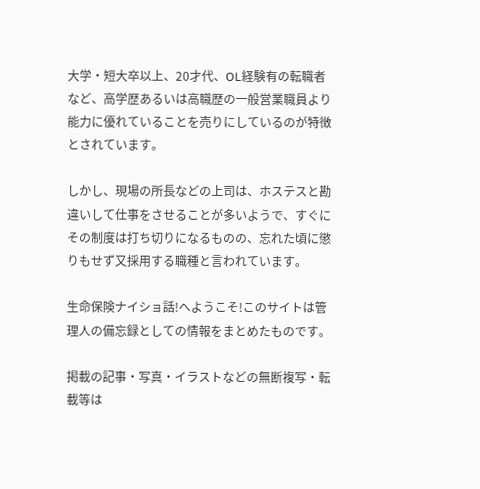大学・短大卒以上、20才代、OL経験有の転職者など、高学歴あるいは高職歴の一般営業職員より能力に優れていることを売りにしているのが特徴とされています。

しかし、現場の所長などの上司は、ホステスと勘違いして仕事をさせることが多いようで、すぐにその制度は打ち切りになるものの、忘れた頃に懲りもせず又採用する職種と言われています。

生命保険ナイショ話!へようこそ!このサイトは管理人の備忘録としての情報をまとめたものです。

掲載の記事・写真・イラストなどの無断複写・転載等は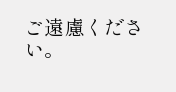ご遠慮ください。